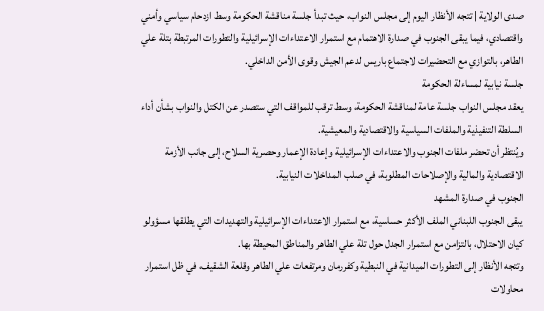صدى الولاية | تتجه الأنظار اليوم إلى مجلس النواب، حيث تبدأ جلسة مناقشة الحكومة وسط ازدحام سياسي وأمني واقتصادي، فيما يبقى الجنوب في صدارة الاهتمام مع استمرار الاعتداءات الإسرائيلية والتطورات المرتبطة بتلة علي الطاهر، بالتوازي مع التحضيرات لاجتماع باريس لدعم الجيش وقوى الأمن الداخلي.
جلسة نيابية لمساءلة الحكومة
يعقد مجلس النواب جلسة عامة لمناقشة الحكومة، وسط ترقب للمواقف التي ستصدر عن الكتل والنواب بشأن أداء السلطة التنفيذية والملفات السياسية والاقتصادية والمعيشية.
ويُنتظر أن تحضر ملفات الجنوب والاعتداءات الإسرائيلية وإعادة الإعمار وحصرية السلاح، إلى جانب الأزمة الاقتصادية والمالية والإصلاحات المطلوبة، في صلب المداخلات النيابية.
الجنوب في صدارة المشهد
يبقى الجنوب اللبناني الملف الأكثر حساسية، مع استمرار الاعتداءات الإسرائيلية والتهديدات التي يطلقها مسؤولو كيان الاحتلال، بالتزامن مع استمرار الجدل حول تلة علي الطاهر والمناطق المحيطة بها.
وتتجه الأنظار إلى التطورات الميدانية في النبطية وكفررمان ومرتفعات علي الطاهر وقلعة الشقيف، في ظل استمرار محاولات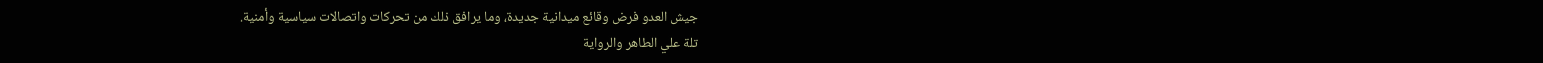جيش العدو فرض وقائع ميدانية جديدة، وما يرافق ذلك من تحركات واتصالات سياسية وأمنية.
تلة علي الطاهر والرواية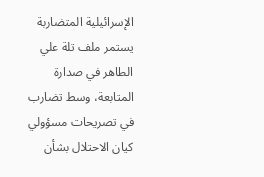الإسرائيلية المتضاربة
يستمر ملف تلة علي الطاهر في صدارة المتابعة، وسط تضارب في تصريحات مسؤولي كيان الاحتلال بشأن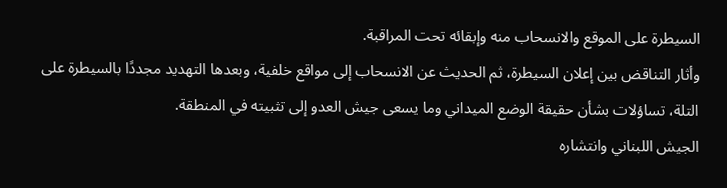السيطرة على الموقع والانسحاب منه وإبقائه تحت المراقبة.
وأثار التناقض بين إعلان السيطرة، ثم الحديث عن الانسحاب إلى مواقع خلفية، وبعدها التهديد مجددًا بالسيطرة على التلة، تساؤلات بشأن حقيقة الوضع الميداني وما يسعى جيش العدو إلى تثبيته في المنطقة.
الجيش اللبناني وانتشاره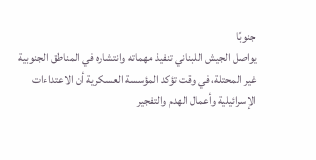جنوبًا
يواصل الجيش اللبناني تنفيذ مهماته وانتشاره في المناطق الجنوبية غير المحتلة، في وقت تؤكد المؤسسة العسكرية أن الاعتداءات الإسرائيلية وأعمال الهدم والتفجير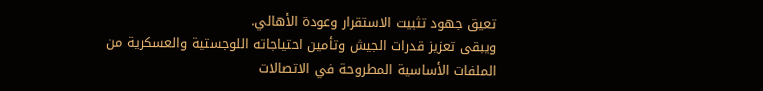تعيق جهود تثبيت الاستقرار وعودة الأهالي.
ويبقى تعزيز قدرات الجيش وتأمين احتياجاته اللوجستية والعسكرية من الملفات الأساسية المطروحة في الاتصالات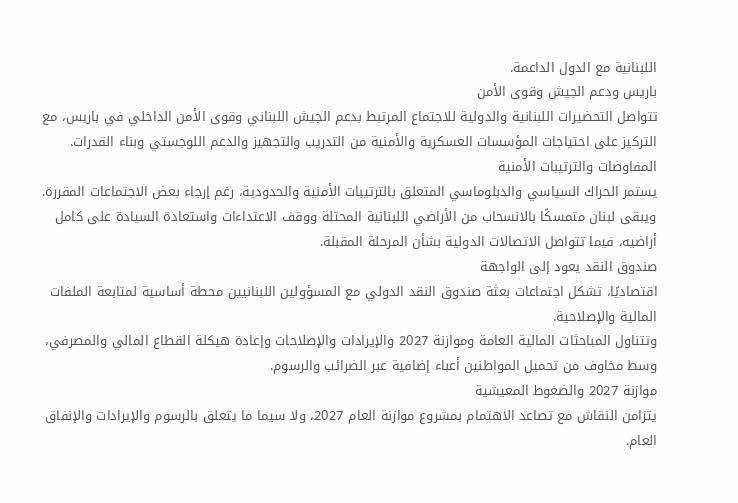اللبنانية مع الدول الداعمة.
باريس ودعم الجيش وقوى الأمن
تتواصل التحضيرات اللبنانية والدولية للاجتماع المرتبط بدعم الجيش اللبناني وقوى الأمن الداخلي في باريس، مع التركيز على احتياجات المؤسسات العسكرية والأمنية من التدريب والتجهيز والدعم اللوجستي وبناء القدرات.
المفاوضات والترتيبات الأمنية
يستمر الحراك السياسي والدبلوماسي المتعلق بالترتيبات الأمنية والحدودية، رغم إرجاء بعض الاجتماعات المقررة.
ويبقى لبنان متمسكًا بالانسحاب من الأراضي اللبنانية المحتلة ووقف الاعتداءات واستعادة السيادة على كامل أراضيه، فيما تتواصل الاتصالات الدولية بشأن المرحلة المقبلة.
صندوق النقد يعود إلى الواجهة
اقتصاديًا، تشكل اجتماعات بعثة صندوق النقد الدولي مع المسؤولين اللبنانيين محطة أساسية لمتابعة الملفات المالية والإصلاحية.
وتتناول المباحثات المالية العامة وموازنة 2027 والإيرادات والإصلاحات وإعادة هيكلة القطاع المالي والمصرفي، وسط مخاوف من تحميل المواطنين أعباء إضافية عبر الضرائب والرسوم.
موازنة 2027 والضغوط المعيشية
يتزامن النقاش مع تصاعد الاهتمام بمشروع موازنة العام 2027، ولا سيما ما يتعلق بالرسوم والإيرادات والإنفاق العام.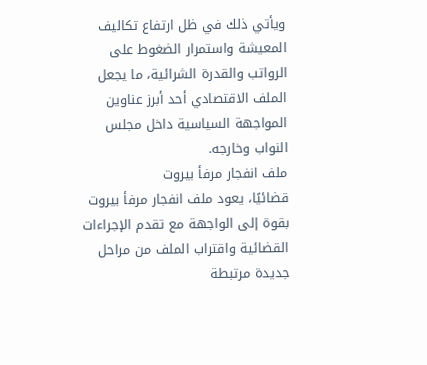ويأتي ذلك في ظل ارتفاع تكاليف المعيشة واستمرار الضغوط على الرواتب والقدرة الشرائية، ما يجعل الملف الاقتصادي أحد أبرز عناوين المواجهة السياسية داخل مجلس النواب وخارجه.
ملف انفجار مرفأ بيروت
قضائيًا، يعود ملف انفجار مرفأ بيروت بقوة إلى الواجهة مع تقدم الإجراءات القضائية واقتراب الملف من مراحل جديدة مرتبطة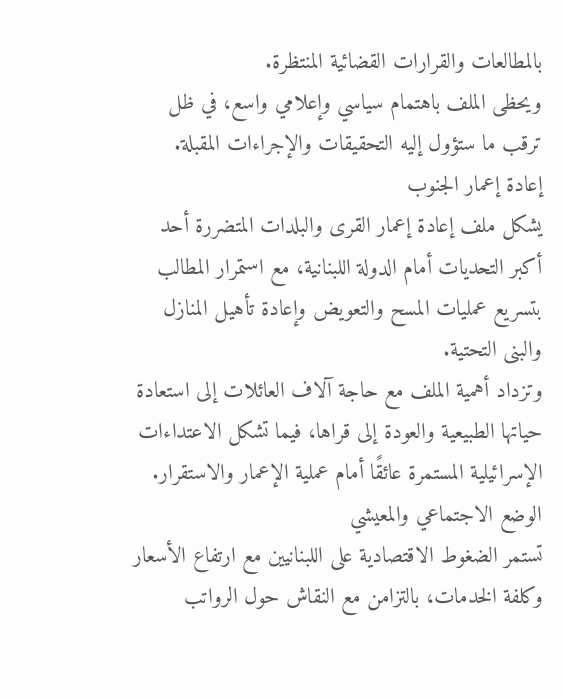بالمطالعات والقرارات القضائية المنتظرة.
ويحظى الملف باهتمام سياسي وإعلامي واسع، في ظل ترقب ما ستؤول إليه التحقيقات والإجراءات المقبلة.
إعادة إعمار الجنوب
يشكل ملف إعادة إعمار القرى والبلدات المتضررة أحد أكبر التحديات أمام الدولة اللبنانية، مع استمرار المطالب بتسريع عمليات المسح والتعويض وإعادة تأهيل المنازل والبنى التحتية.
وتزداد أهمية الملف مع حاجة آلاف العائلات إلى استعادة حياتها الطبيعية والعودة إلى قراها، فيما تشكل الاعتداءات الإسرائيلية المستمرة عائقًا أمام عملية الإعمار والاستقرار.
الوضع الاجتماعي والمعيشي
تستمر الضغوط الاقتصادية على اللبنانيين مع ارتفاع الأسعار وكلفة الخدمات، بالتزامن مع النقاش حول الرواتب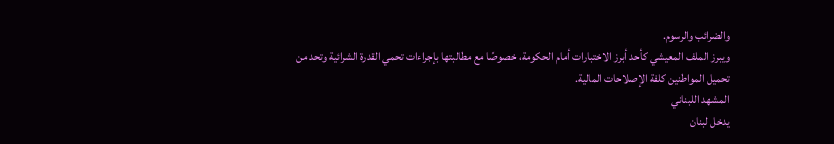والضرائب والرسوم.
ويبرز الملف المعيشي كأحد أبرز الاختبارات أمام الحكومة، خصوصًا مع مطالبتها بإجراءات تحمي القدرة الشرائية وتحد من تحميل المواطنين كلفة الإصلاحات المالية.
المشهد اللبناني
يدخل لبنان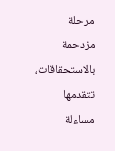مرحلة مزدحمة بالاستحقاقات، تتقدمها مساءلة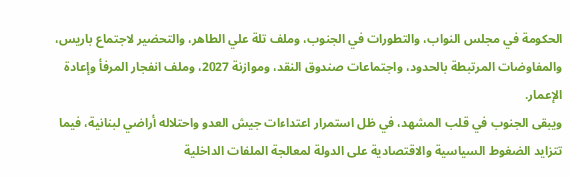الحكومة في مجلس النواب، والتطورات في الجنوب، وملف تلة علي الطاهر، والتحضير لاجتماع باريس، والمفاوضات المرتبطة بالحدود، واجتماعات صندوق النقد، وموازنة 2027، وملف انفجار المرفأ وإعادة الإعمار.
ويبقى الجنوب في قلب المشهد، في ظل استمرار اعتداءات جيش العدو واحتلاله أراضي لبنانية، فيما تتزايد الضغوط السياسية والاقتصادية على الدولة لمعالجة الملفات الداخلية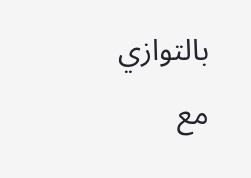بالتوازي مع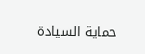حماية السيادة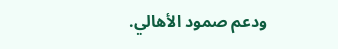ودعم صمود الأهالي.